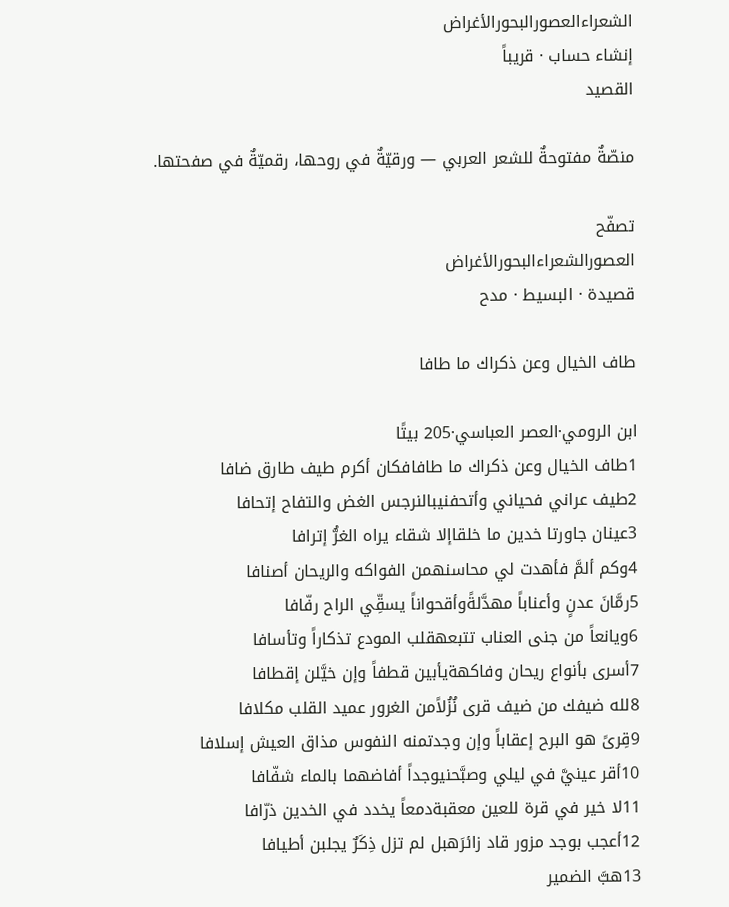الشعراءالعصورالبحورالأغراض
إنشاء حساب · قريباً
القصيد

منصّةٌ مفتوحةٌ للشعر العربي — ورقيّةٌ في روحها، رقميّةٌ في صفحتها.

تصفّح
العصورالشعراءالبحورالأغراض
قصيدة · البسيط · مدح

طاف الخيال وعن ذكراك ما طافا

ابن الرومي·العصر العباسي·205 بيتًا
1طاف الخيال وعن ذكراك ما طافافكان أكرم طيف طارق ضافا
2طيف عراني فحياني وأتحفنيبالنرجس الغض والتفاح إتحافا
3عينان جاورتا خدين ما خلقاإلا شقاء يراه الغرُّ إترافا
4وكم ألمَّ فأهدت لي محاسنهمن الفواكه والريحان أصنافا
5رمَّانَ عدنٍ وأعناباً مهدَّلةًوأقحواناً يسقِّي الراح رفّافا
6ويانعاً من جنى العناب تتبعهقلب المودع تذكاراً وتأسافا
7أسرى بأنواع ريحان وفاكهةيأبين قطفاً وإن خيَّلن إقطافا
8لله ضيفك من ضيف قرى نُزُلاًمن الغرور عميد القلب مكلافا
9قِرىً هو البرح إعقاباً وإن وجدتمنه النفوس مذاق العيش إسلافا
10أقر عينيَّ في ليلي وصبَّحنيوجداً أفاضهما بالماء شفّافا
11لا خير في قرة للعين معقبةدمعاً يخدد في الخدين ذرّافا
12أعجب بوجد مزور قاد زائرَهبل لم تزل ذِكَرٌ يجلبن أطيافا
13هبَّ الضمير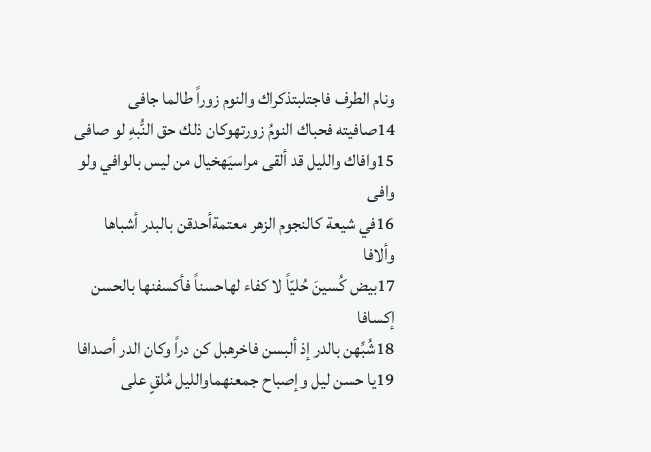ونام الطرف فاجتلبتذكراك والنوم زوراً طالما جافى
14صافيته فحباك النومُ زورتهوكان ذلك حق النُّبهِ لو صافى
15وافاك والليل قد ألقى مراسيَهخيال من ليس بالوافي ولو وافى
16في شيعة كالنجوم الزهر معتمةأحدقن بالبدر أشباها وألافا
17بيض كُسينَ حُليّاً لا كفاء لهاحسناً فأكسفنها بالحسن إكسافا
18شُبِّهن بالدر إذ ألبسن فاخرهبل كن دراً وكان الدر أصدافا
19يا حسن ليل وإصباح جمعنهماوالليل مُلقٍ على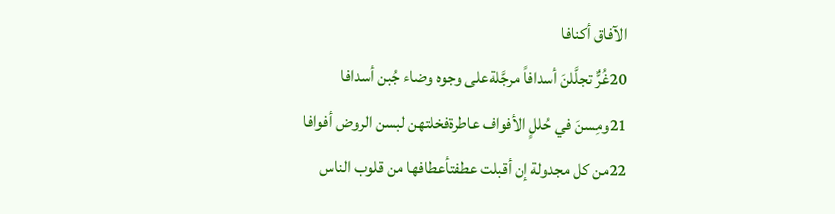الآفاق أكنافا
20غُرٌّ تجلَّلنَ أسدافاً مرجَّلةعلى وجوه وضاء جُبن أسدافا
21ومِسنَ في حُللٍ الأفواف عاطرةفخلتهن لبسن الروض أفوافا
22من كل مجدولة إن أقبلت عطفتأعطافها من قلوب الناس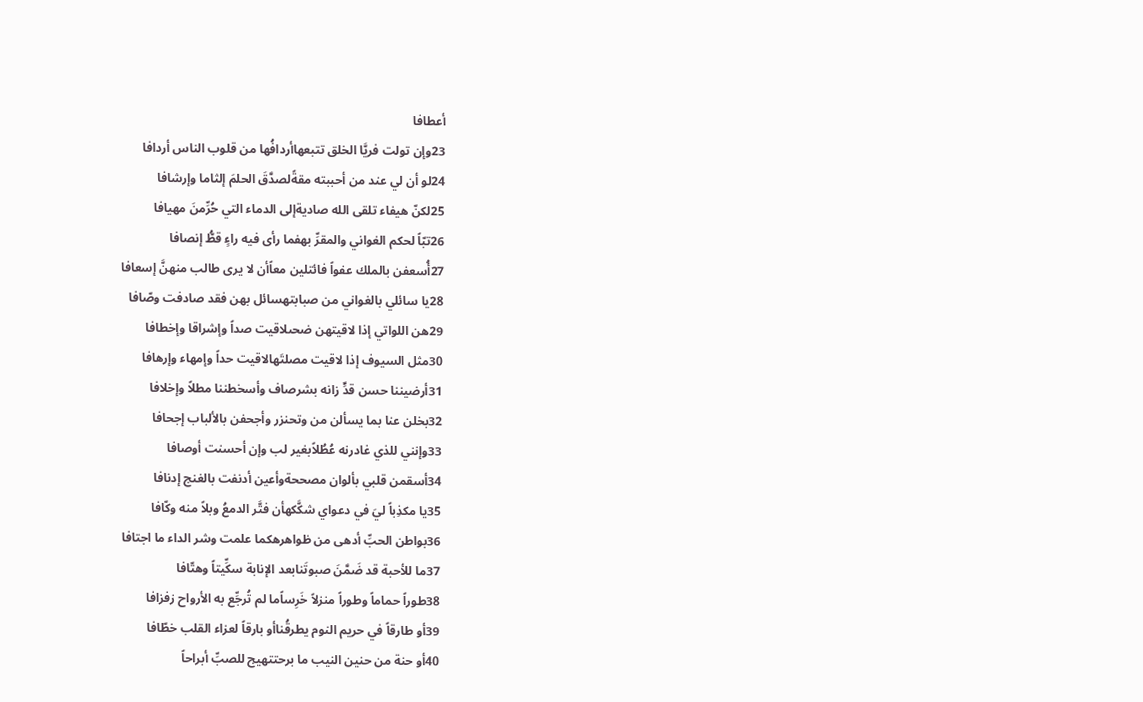أعطافا
23وإن تولت فريَّا الخلق تتبعهاأردافُها من قلوب الناس أردافا
24لو أن لي عند من أحببته مقةًلصدَّقَ الحلمَ إلثاما وإرشافا
25لكنّ هيفاء تلقى الله صاديةإلى الدماء التي حُرِّمنَ مهيافا
26تبّاً لحكم الغواني والمقرِّ بهفما رأى فيه راءٍ قطُّ إنصافا
27أُسعفن بالملك عفواً فائتلين معاًأن لا يرى طالب منهنَّ إسعافا
28يا سائلي بالغواني من صبابتهسائل بهن فقد صادفت وصّافا
29هن اللواتي إذا لاقيتهن ضحىلاقيت صداً وإشراقا وإخطافا
30مثل السيوف إذا لاقيت مصلتَهالاقيت حداً وإمهاء وإرهافا
31أرضيننا حسن قدٍّ زانه بشرصاف وأسخطننا مطلاً وإخلافا
32بخلن عنا بما يسألن من وتحنزر وأجحفن بالألباب إجحافا
33وإنني للذي غادرنه عُطُلاًبغير لب وإن أحسنت أوصافا
34أسقمن قلبي بألوان مصححةوأعين أدنفت بالغنج إدنافا
35يا مكذِباً ليَ في دعواي شكَّكهأن فتَّر الدمعُ وبلاً منه وكّافا
36بواطن الحبِّ أدهى من ظواهرهكما علمت وشر الداء ما اجتافا
37ما للأحبة قد ضَمَّنَ صبوتَنابعد الإنابة سكِّيتاً وهتّافا
38طوراً حماماً وطوراً منزلاً خَرِساًما لم تُرجِّع به الأرواح زفزافا
39أو طارقاً في حريم النوم يطرقُناأو بارقاً لعزاء القلب خطّافا
40أو حنة من حنين النيب ما برحتتهيج للصبِّ أبراحاً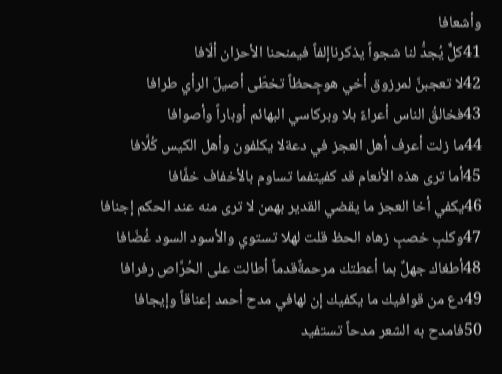وأشعافا
41كلٌّ يُجدُّ لنا شجواً يذكرناإلفاً فيمنحنا الأحزان ألّافا
42لا تعجبنَّ لمرزوق أخي هوجٍحظاً تخطّى أصيلَ الرأي طرافا
43فخالقُ الناس أعراءً بلا وبركاسي البهائم أوباراً وأصوافا
44ما زلت أعرف أهل العجز في دعةلا يكلفون وأهل الكيس كُلَّافا
45أما ترى هذه الأنعام قد كفيتفما تساوم بالأخفاف خفَّافا
46يكفي أخا العجز ما يقضي القدير بهمن لا ترى منه عند الحكم إجنافا
47وكلبِ خصبٍ زهاه الحظ قلت لهلا تستوي والأسود السود غُضّافا
48أطغاك جهلٌ بما أعطتك مرحمةٌقدماً أطالت على الحُرَّاص رفرافا
49دع من قوافيك ما يكفيك إن لهافي مدح أحمد إعناقاً وإيجافا
50فامدح به الشعر مدحاً تستفيد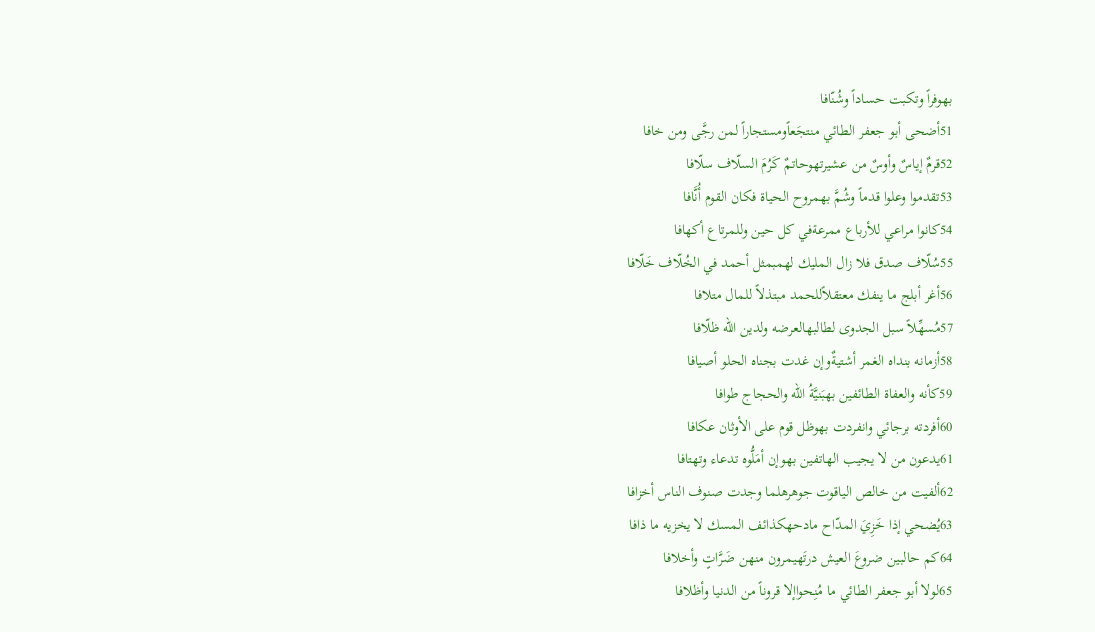بهوفراً وتكبت حساداً وشُنّافا
51أضحى أبو جعفر الطائي منتجَعاًومستجاراً لمن رجَّى ومن خافا
52قرمٌ إياسٌ وأوسٌ من عشيرتهوحاتمٌ كَرُمَ السلّاف سلّافا
53تقدموا وعلوا قدماً وشُمَّ بهمروح الحياة فكان القوم أُنَّافا
54كانوا مراعي للأرباع ممرعةفي كل حين وللمرتاع أكهافا
55سُلّاف صدق فلا زال المليك لهمبمثل أحمد في الخُلّاف خَلّافا
56أغر أبلج ما ينفك معتقلاًللحمد مبتذلاً للمال متلافا
57مُسهِّلاً سبل الجدوى لطالبهالعرضه ولدين الله ظلّافا
58أزمانه بنداه الغمر أشتيةٌوإن غدت بجناه الحلو أصيافا
59كأنه والعفاة الطائفين بهبَنيَّةُ الله والحجاج طوافا
60أفردته برجائي وانفردت بهوظل قوم على الأوثان عكافا
61يدعون من لا يجيب الهاتفين بهوإن أمَلُّوه تدعاء وتهتافا
62ألفيت من خالص الياقوت جوهرهلما وجدت صنوف الناس أخزافا
63يُضحي إذا خَزِيَ المدّاح مادحهكذائف المسك لا يخزيه ما ذافا
64كم حالبين ضروعَ العيش درتَهيمرون منهن ضَرَّاتٍ وأخلافا
65لولا أبو جعفر الطائي ما مُنِحواإلا قروناً من الدنيا وأظلافا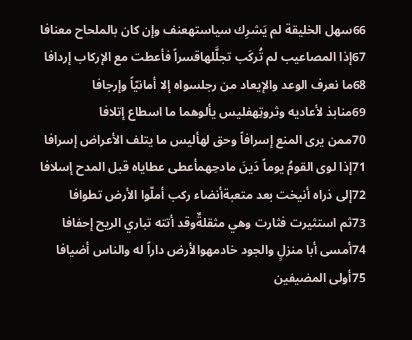66سهل الخليقة لم يَشرِك سياستهعنف وإن كان بالملحاح معنافا
67إذا المصاعيب لم تُركَب تجلَّلهاقسراً فأعطت مع الإركاب إردافا
68ما نعرف الوعد والإيعاد من رجلسواه إلا أمانيّاً وإرجافا
69منابذ لأعاديه وثروتِهفليس يألوهما ما اسطاع إتلافا
70ممن يرى المنع إسرافاً وحق لهأليس ما يتلف الأعراض إسرافا
71إذا لوى القومُ يوماً دَينَ مادحِهمأعطى عطاياه قبل المدح إسلافا
72إلى ذراه أنيخت بعد متعبةأنضاء ركب أملّوا الأرض تطوافا
73ثم استثيرت فثارت وهي مثقلةٌوقد أتته تباري الريح إحفافا
74أمسى أبا منزلٍ والجود خادمهوالأرض داراً له والناس أضيافا
75أولى المضيفين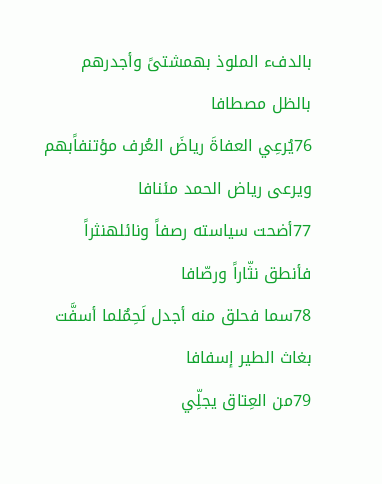بالدفء الملوذ بهمشتىً وأجدرهم بالظل مصطافا
76يُرعِي العفاةَ رياضَ العُرف مؤتنفاًبهم ويرعى رياض الحمد مئنافا
77أضحت سياسته رصفاً ونائلهنثراً فأنطق نثّاراً ورصّافا
78سما فحلق منه أجدل لَحِمٌلما أسفَّت بغاث الطير إسفافا
79من العِتاق يجلِّي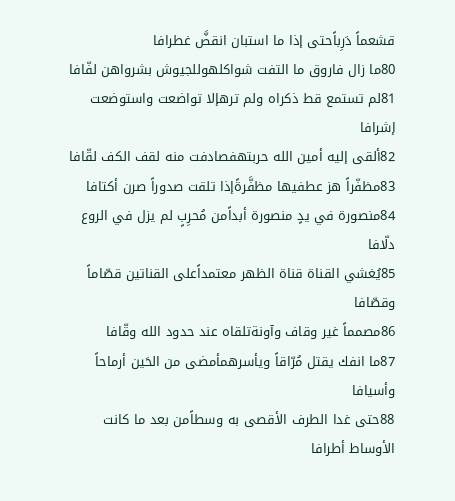قشعماً دَرِباًحتى إذا ما استبان انقضَّ غطرافا
80ما زال فاروق ما التفت شواكلهوللجيوش بشرواهن لفّافا
81لم تستمع قط ذكراه ولم ترهإلا تواضعت واستوضعت إشرافا
82ألقى إليه أمين الله حربتهفصادفت منه لقف الكف لقّافا
83مظفّراً هز عطفيها مظفَّرةًإذا تلقت صدوراً صرن أكتافا
84منصورة في يدٍ منصورة أبداًمن مُحرِبٍ لم يزل في الروع دلّافا
85يُغشي القناة قناة الظهر معتمداًعلى القناتين قصّاماً وقصّافا
86مصمماً غير وقاف وآونةتلقاه عند حدود الله وقّافا
87ما انفك يقتل مُرّاقاً ويأسرهمأمضى من الحَين أرماحاً وأسيافا
88حتى غدا الطرف الأقصى به وسطاًمن بعد ما كانت الأوساط أطرافا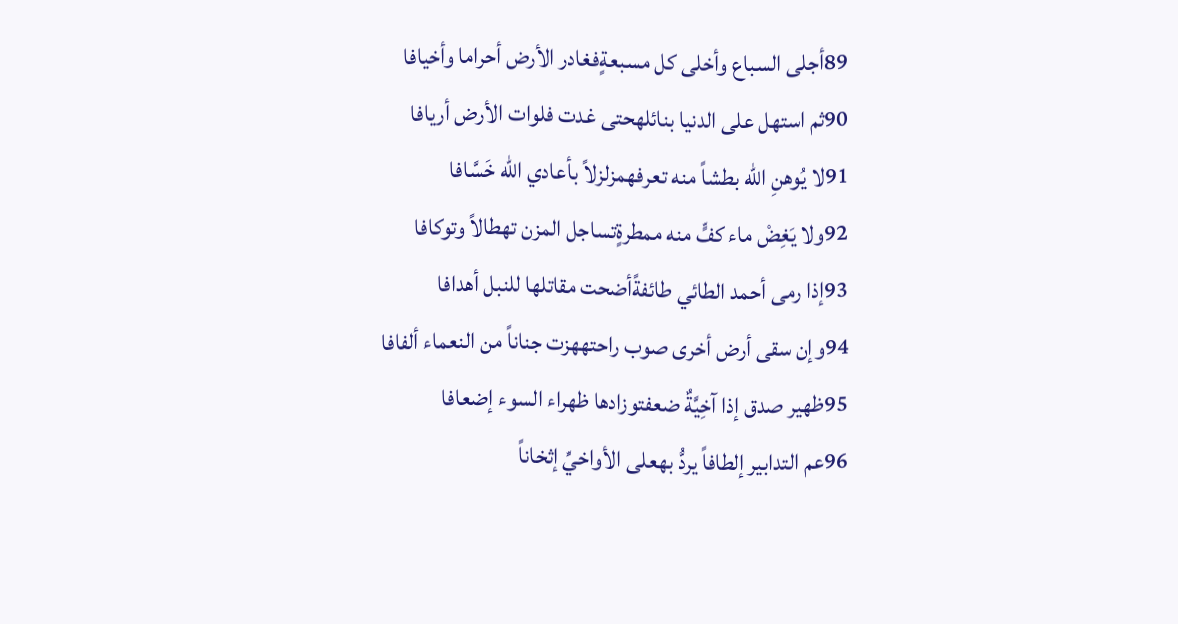89أجلى السباع وأخلى كل مسبعةٍفغادر الأرض أحراما وأخيافا
90ثم استهل على الدنيا بنائلهحتى غدت فلوات الأرض أريافا
91لا يُوهنِ الله بطشاً منه تعرفهمزلزلاً بأعادي الله خَسَّافا
92ولا يَغِضْ ماء كفٍّ منه ممطرةٍتساجل المزن تهطالاً وتوكافا
93إذا رمى أحمد الطائي طائفةًأضحت مقاتلها للنبل أهدافا
94وإن سقى أرض أخرى صوب راحتههزت جناناً من النعماء ألفافا
95ظهير صدق إذا آخِيَّةٌ ضعفتوزادها ظهراء السوء إضعافا
96عم التدابير إلطافاً يردُّ بهعلى الأواخيِّ إثخاناً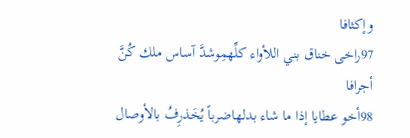وإكثافا
97راخى خناق بني اللأواء كلِّهمِوشدَّ آساس ملك كُنَّ أجرافا
98أخو عطايا إذا ما شاء بدلهاضرباً يُخَذرِفُ بالأوصال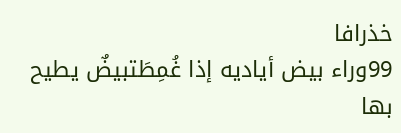خذرافا
99وراء بيض أياديه إذا غُمِطَتبيضٌ يطيح بها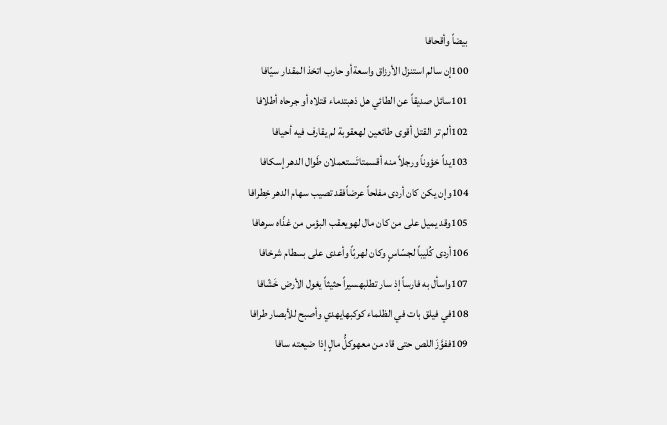بيضاً وأقحافا
100إن سالم استنزل الأرزاق واسعةأو حارب اتخذ المقدار سيّافا
101سائل صديقاً عن الطائي هل ذهبتدماء قتلاه أو جرحاه أطلافا
102ألم تر القتل أقوى طائعين لهعقوبة لم يقارف فيه أحيافا
103يداً خؤوناً ورجلاً منه أقسمتاتَستعملان طَوال الدهر إسكافا
104وإن يكن كان أردى مفلحاً عرضاًفقد تصيب سهام الدهر خِطرافا
105وقد يميل على من كان مال لهويعقب البؤس من غذّاه سرهافا
106أردى كُليباً لجسّاسٍ وكان لهربّاً وأعدى على بسطام شرخافا
107واسأل به فارساً إذ سار تطلبهسيراً حثيثاً يغول الأرض خَشّافا
108في فيلق بات في الظلماء كوكبهايهدي وأصبح للأبصار طرافا
109ففوَّزَ اللص حتى قاد من معهوكلُّ مالٍ إذا ضيعته سافا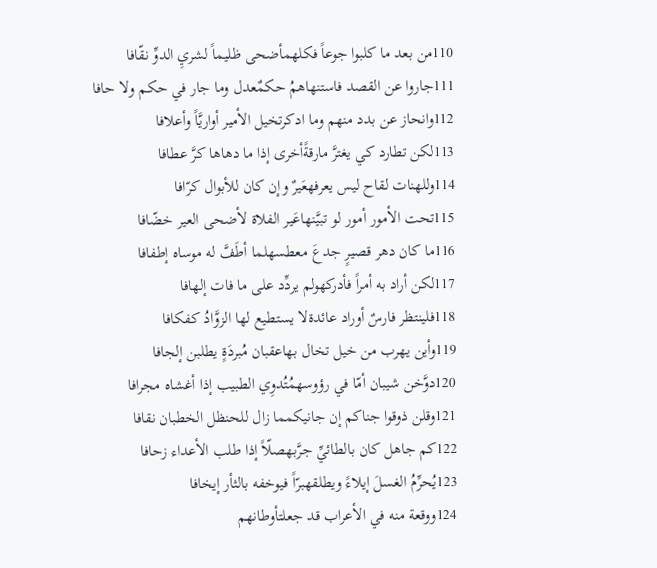110من بعد ما كلبوا جوعاً فكلهمأضحى ظليماً لشريِ الدوِّ نقّافا
111جاروا عن القصد فاستنهاهمُ حكمٌعدل وما جار في حكم ولا حافا
112وانحاز عن بدد منهم وما ادكرتخيل الأمير أواريَّاً وأعلافا
113لكن تطارد كي يغترَّ مارقةًأخرى إذا ما دهاها كرَّ عطافا
114وللهنات لقاح ليس يعرفهعَيرٌ وإن كان للأبوال كرّافا
115تحت الأمور أمور لو تبيَّنهاعَير الفلاة لأضحى العير خضّافا
116ما كان دهر قصيرٍ جدعَ معطسهلما أطَفَّ له موساه إطفافا
117لكن أراد به أمراً فأدركهولم يردِّد على ما فات إلهافا
118فلينتظر فارسٌ أوراد عائدةلا يستطيع لها الزوَّادُ كفكافا
119وأين يهرب من خيل تخال بهاعقبان مُبردَةٍ يطلبن إلجافا
120دوَّخن شيبان أمّا في رؤوسهمُتُدوِي الطبيب إذا أغشاه مجرافا
121وقلن ذوقوا جناكم إن جانيكمما زال للحنظل الخطبان نقافا
122كم جاهل كان بالطائيِّ جرَّبهصلّاً إذا طلب الأعداء زحافا
123يُحرِّمُ الغسلَ إيلاءً ويطلقهبرّاً فيوخفه بالثأر إيخافا
124ووقعة منه في الأعراب قد جعلتأوطانهم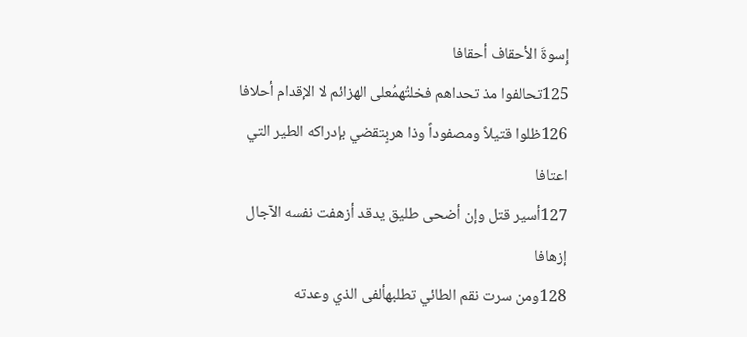إِسوةَ الأحقاف أحقافا
125تحالفوا مذ تحداهم فخلتُهمُعلى الهزائم لا الإقدام أحلافا
126ظلوا قتيلاً ومصفوداً وذا هربٍتقضي بإدراكه الطير التي اعتافا
127أسير قتل وإن أضحى طليق يدقد أزهفت نفسه الآجال إزهافا
128ومن سرت نقم الطائي تطلبهألفى الذي وعدته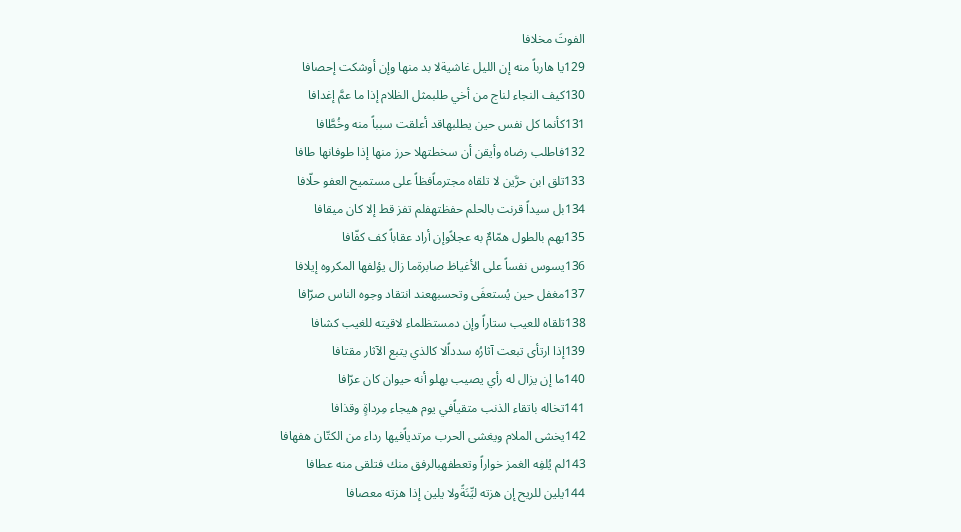الفوتَ مخلافا
129يا هارباً منه إن الليل غاشيةلا بد منها وإن أوشكت إحصافا
130كيف النجاء لناج من أخي طلبمثل الظلام إذا ما عمَّ إغدافا
131كأنما كل نفس حين يطلبهاقد أعلقت سبباً منه وخُطَّافا
132فاطلب رضاه وأيقن أن سخطتهلا حرز منها إذا طوفانها طافا
133تلق ابن حرَّين لا تلقاه مجترماًفظاً على مستميح العفو حلّافا
134بل سيداً قرنت بالحلم حفظتهفلم تفز قط إلا كان ميقافا
135يهم بالطول همّامٌ به عجلاًوإن أراد عقاباً كف كفّافا
136يسوس نفساً على الأغياظ صابرةما زال يؤلفها المكروه إيلافا
137مغفل حين يُستعفَى وتحسبهعند انتقاد وجوه الناس صرّافا
138تلقاه للعيب ستاراً وإن دمستظلماء لاقيته للغيب كشافا
139إذا ارتأى تبعت آثارُه سدداًلا كالذي يتبع الآثار مقتافا
140ما إن يزال له رأي يصيب بهلو أنه حيوان كان عرّافا
141تخاله باتقاء الذنب متقياًفي يوم هيجاء مِرداةٍ وقذافا
142يخشى الملام ويغشى الحرب مرتدياًفيها رداء من الكتّان هفهافا
143لم يُلفِه الغمز خواراً وتعطفهبالرفق منك فتلقى منه عطافا
144يلين للريح إن هزته ليِّنَةًولا يلين إذا هزته معصافا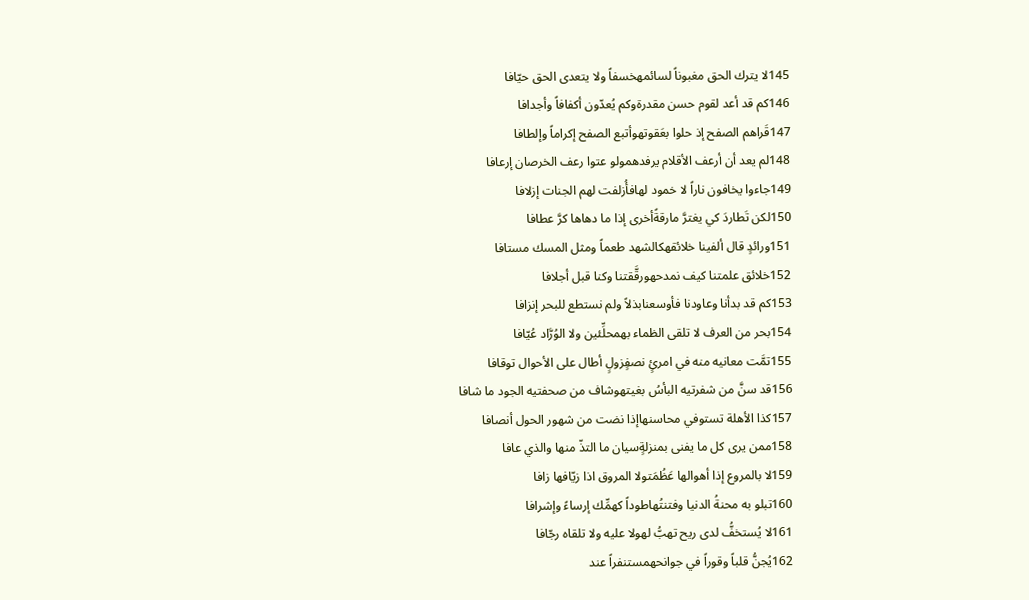145لا يترك الحق مغبوناً لسائمهخسفاً ولا يتعدى الحق حيّافا
146كم قد أعد لقوم حسن مقدرةوكم يُعدّون أكفافاً وأجدافا
147قَراهم الصفح إذ حلوا بعَقوتهوأتبع الصفح إكراماً وإلطافا
148لم يعد أن أرعف الأقلام يرفدهمولو عتوا رعف الخرصان إرعافا
149جاءوا يخافون ناراً لا خمود لهافأُزلفت لهم الجنات إزلافا
150لكن تَطاردَ كي يغترَّ مارقةًأخرى إذا ما دهاها كرَّ عطافا
151ورائدٍ قال ألفينا خلائقهكالشهد طعماً ومثل المسك مستافا
152خلائق علمتنا كيف نمدحهورقَّقتنا وكنا قبل أجلافا
153كم قد بدأنا وعاودنا فأوسعنابذلاً ولم نستطع للبحر إنزافا
154بحر من العرف لا تلقى الظماء بهمحلِّئين ولا الوُرَّاد عُيّافا
155تمَّت معانيه منه في امرئٍ نصفٍزولٍ أطال على الأحوال توقافا
156قد سنَّ من شفرتيه البأسُ بغيتهوشاف من صحفتيه الجود ما شافا
157كذا الأهلة تستوفي محاسنهاإذا نضت من شهور الحول أنصافا
158ممن يرى كل ما يفنى بمنزلةٍسيان ما التذّ منها والذي عافا
159لا بالمروع إذا أهوالها عَظُمَتولا المروق اذا زيّافها زافا
160تبلو به محنةُ الدنيا وفتنتُهاطوداً كهمِّك إرساءً وإشرافا
161لا يُستخفُّ لدى ريح تهبُّ لهولا عليه ولا تلقاه رجّافا
162يُجنُّ قلباً وقوراً في جوانحهمستنفراً عند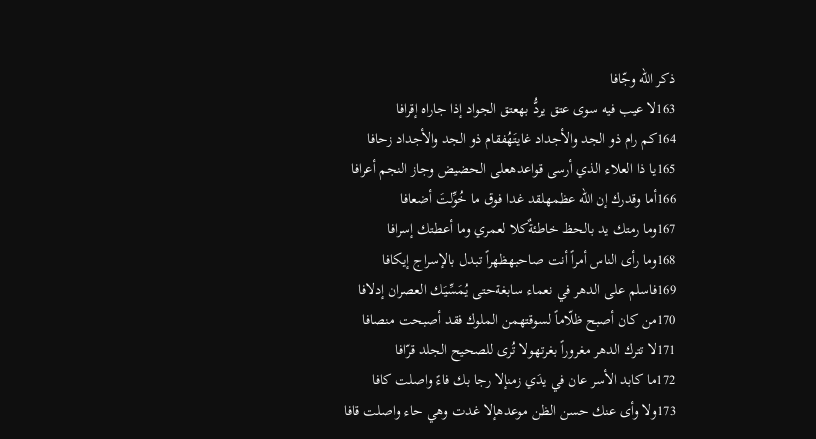ذكر الله وجّافا
163لا عيب فيه سوى عتق يردُّ بهعتق الجواد إذا جاراه إقرافا
164كم رام ذو الجد والأجداد غايتَهُفقام ذو الجد والأجداد زحافا
165يا ذا العلاء الذي أرسى قواعدهعلى الحضيض وجاز النجم أعرافا
166أما وقدرك إن الله عظمهلقد غدا فوق ما خُوِّلتَ أضعافا
167وما رمتك يد بالحظ خاطئةٌكلا لعمري وما أعطتك إسرافا
168وما رأى الناس أمراً أنت صاحبهظهراً تبدل بالإسراج إيكافا
169فاسلم على الدهر في نعماء سابغةحتى يُمَسِّيَك العصران إدلافا
170من كان أصبح ظلّاماً لسوقتهمن الملوك فقد أصبحت منصافا
171لا تترك الدهر مغروراً بغرتهولا تُرى للصحيح الجلد قرّافا
172ما كابد الأسر عان في يدَي زمنإلا رجا بك فاءً واصلت كافا
173ولا وأى عنك حسن الظن موعدهإلا غدت وهي حاء واصلت قافا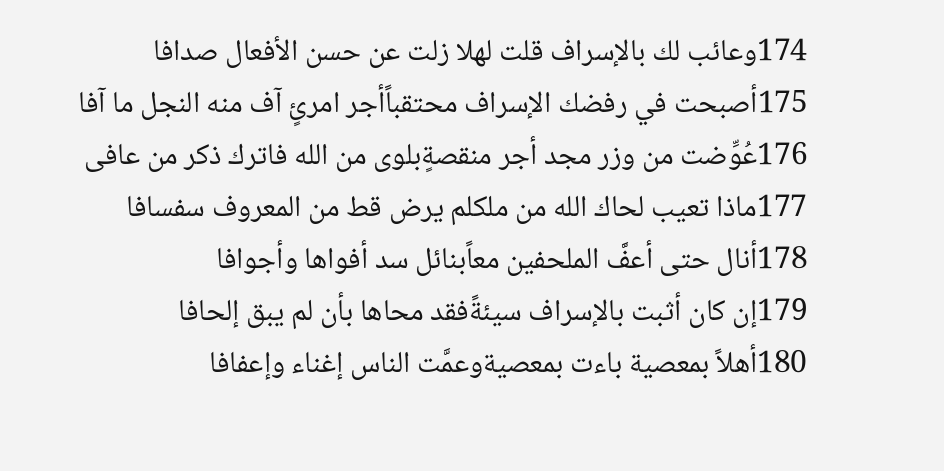174وعائب لك بالإسراف قلت لهلا زلت عن حسن الأفعال صدافا
175أصبحت في رفضك الإسراف محتقباًأجر امرئٍ آف منه النجل ما آفا
176عُوِّضت من وزر مجد أجر منقصةٍبلوى من الله فاترك ذكر من عافى
177ماذا تعيب لحاك الله من ملكلم يرض قط من المعروف سفسافا
178أنال حتى أعفَّ الملحفين معاًبنائل سد أفواها وأجوافا
179إن كان أثبت بالإسراف سيئةًفقد محاها بأن لم يبق إلحافا
180أهلاً بمعصية باءت بمعصيةوعمَّت الناس إغناء وإعفافا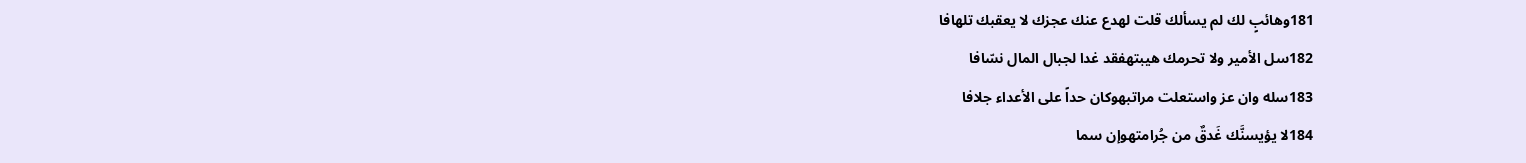181وهائبٍ لك لم يسألك قلت لهدع عنك عجزك لا يعقبك تلهافا
182سل الأمير ولا تحرمك هيبتهفقد غدا لجبال المال نسّافا
183سله وان عز واستعلت مراتبهوكان حداً على الأعداء جلافا
184لا يؤيسنَّك غَدقٌ من جُرامتهوإن سما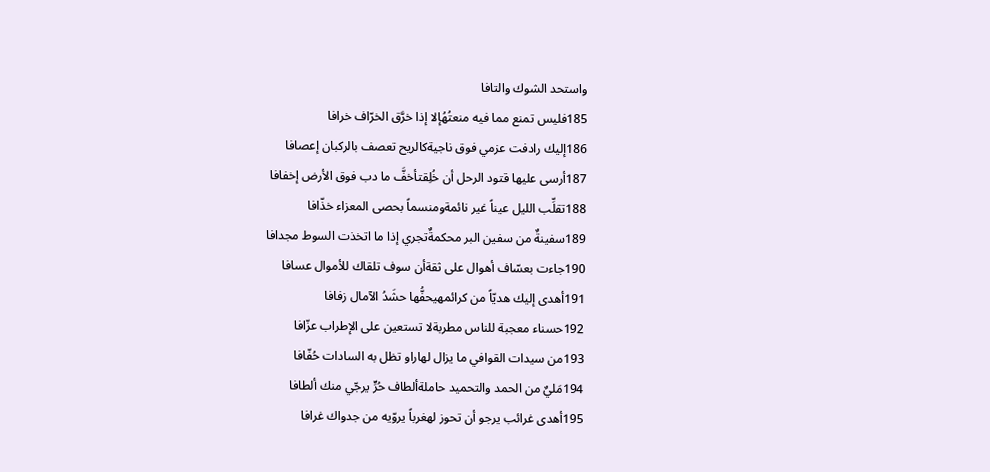واستحد الشوك والتافا
185فليس تمنع مما فيه منعتُهُإلا إذا خرَّق الخرّاف خرافا
186إليك رادفت عزمي فوق ناجيةكالريح تعصف بالركبان إعصافا
187أرسى عليها قتود الرحل أن خُلِقتأخفَّ ما دب فوق الأرض إخفافا
188تقلِّب الليل عيناً غير نائمةومنسماً بحصى المعزاء خذّافا
189سفينةٌ من سفين البر محكمةٌتجري إذا ما اتخذت السوط مجدافا
190جاءت بعسّاف أهوال على ثقةأن سوف تلقاك للأموال عسافا
191أهدى إليك هديّاً من كرائمهيحفُّها حشَدُ الآمال زفافا
192حسناء معجبة للناس مطربةلا تستعين على الإطراب عزّافا
193من سيدات القوافي ما يزال لهاراو تظل به السادات حُفّافا
194مَليٌ من الحمد والتحميد حاملةألطاف حُرٍّ يرجّي منك ألطافا
195أهدى غرائب يرجو أن تحوز لهغرباً يروّيه من جدواك غرافا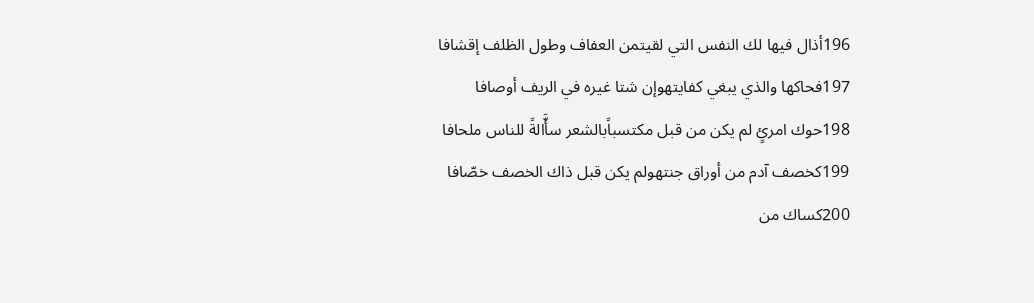196أذال فيها لك النفس التي لقيتمن العفاف وطول الظلف إقشافا
197فحاكها والذي يبغي كفايتهوإن شتا غيره في الريف أوصافا
198حوك امرئٍ لم يكن من قبل مكتسباًبالشعر سأَّالةً للناس ملحافا
199كخصف آدم من أوراق جنتهولم يكن قبل ذاك الخصف خصّافا
200كساك من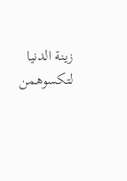زينة الدنيا لتكسوهمن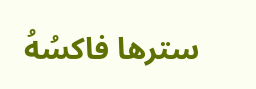سترها فاكسُهُ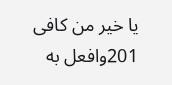يا خير من كافى
201وافعل به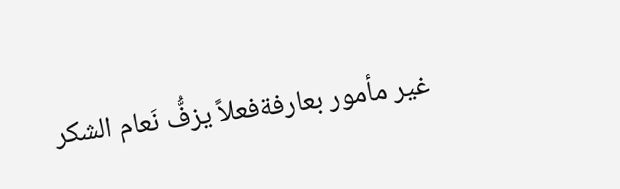غير مأمور بعارفةفعلاً يزفُّ نَعام الشكر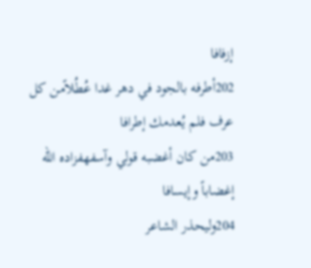إزفافا
202أطرفه بالجود في دهر غدا عُطُلاًمن كل عرف فلم يُعدمك إطرافا
203من كان أغضبه قولي وآسفهفزاده الله إغضاباً وإيسافا
204وليحذر الشاعر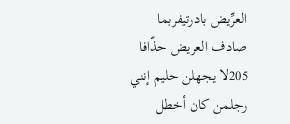العرِّيض بادرتيفربما صادف العريض حذّافا
205لا يجهلن حليم إنني رجلمن كان أخطل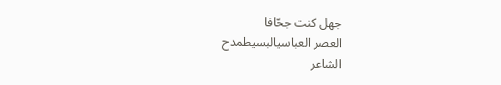جهل كنت جحّافا
العصر العباسيالبسيطمدح
الشاعر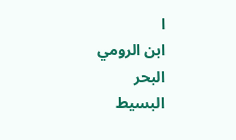ا
ابن الرومي
البحر
البسيط